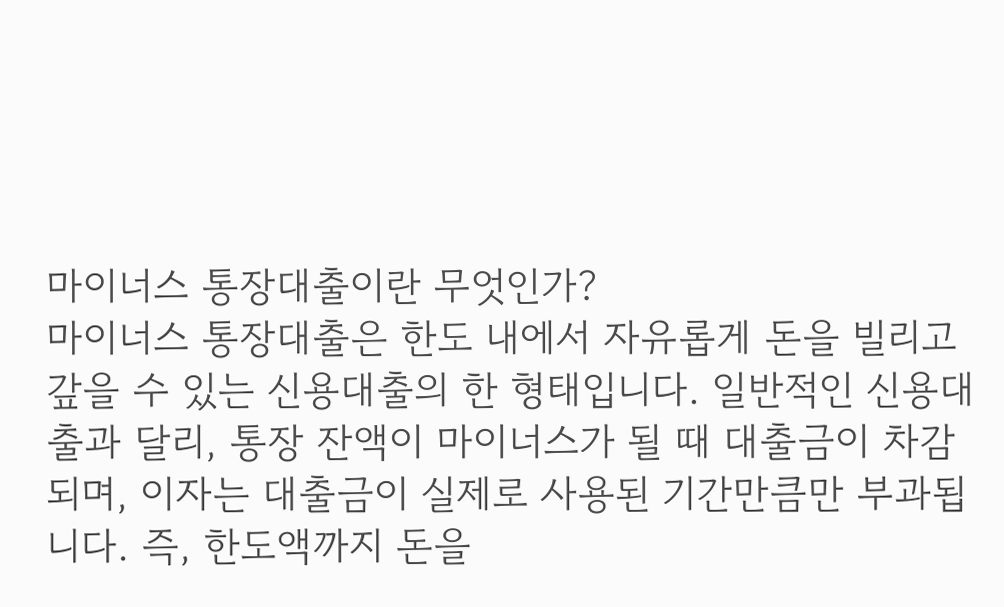마이너스 통장대출이란 무엇인가?
마이너스 통장대출은 한도 내에서 자유롭게 돈을 빌리고 갚을 수 있는 신용대출의 한 형태입니다. 일반적인 신용대출과 달리, 통장 잔액이 마이너스가 될 때 대출금이 차감되며, 이자는 대출금이 실제로 사용된 기간만큼만 부과됩니다. 즉, 한도액까지 돈을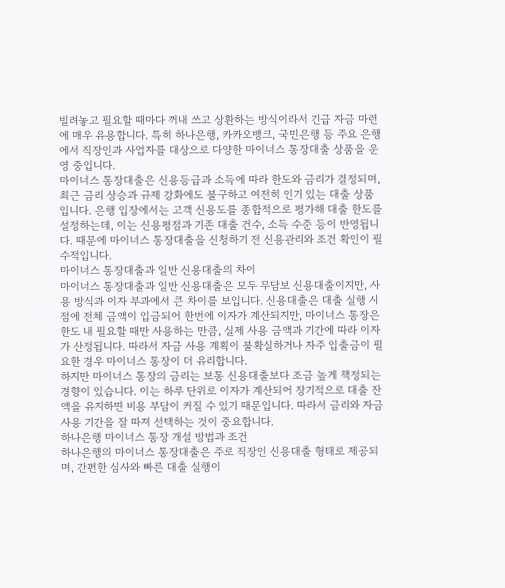빌려놓고 필요할 때마다 꺼내 쓰고 상환하는 방식이라서 긴급 자금 마련에 매우 유용합니다. 특히 하나은행, 카카오뱅크, 국민은행 등 주요 은행에서 직장인과 사업자를 대상으로 다양한 마이너스 통장대출 상품을 운영 중입니다.
마이너스 통장대출은 신용등급과 소득에 따라 한도와 금리가 결정되며, 최근 금리 상승과 규제 강화에도 불구하고 여전히 인기 있는 대출 상품입니다. 은행 입장에서는 고객 신용도를 종합적으로 평가해 대출 한도를 설정하는데, 이는 신용평점과 기존 대출 건수, 소득 수준 등이 반영됩니다. 때문에 마이너스 통장대출을 신청하기 전 신용관리와 조건 확인이 필수적입니다.
마이너스 통장대출과 일반 신용대출의 차이
마이너스 통장대출과 일반 신용대출은 모두 무담보 신용대출이지만, 사용 방식과 이자 부과에서 큰 차이를 보입니다. 신용대출은 대출 실행 시점에 전체 금액이 입금되어 한번에 이자가 계산되지만, 마이너스 통장은 한도 내 필요할 때만 사용하는 만큼, 실제 사용 금액과 기간에 따라 이자가 산정됩니다. 따라서 자금 사용 계획이 불확실하거나 자주 입출금이 필요한 경우 마이너스 통장이 더 유리합니다.
하지만 마이너스 통장의 금리는 보통 신용대출보다 조금 높게 책정되는 경향이 있습니다. 이는 하루 단위로 이자가 계산되어 장기적으로 대출 잔액을 유지하면 비용 부담이 커질 수 있기 때문입니다. 따라서 금리와 자금 사용 기간을 잘 따져 선택하는 것이 중요합니다.
하나은행 마이너스 통장 개설 방법과 조건
하나은행의 마이너스 통장대출은 주로 직장인 신용대출 형태로 제공되며, 간편한 심사와 빠른 대출 실행이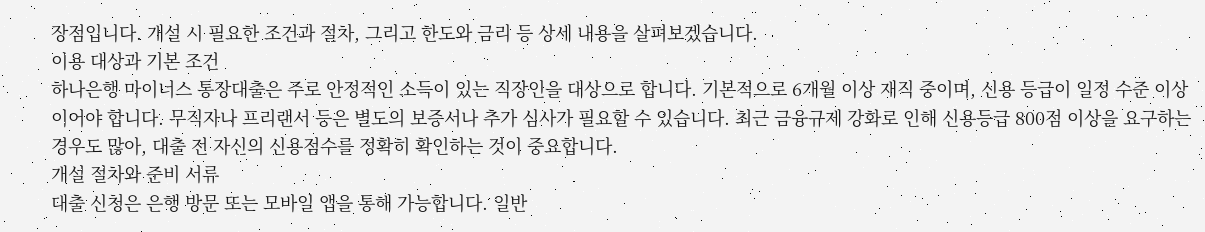장점입니다. 개설 시 필요한 조건과 절차, 그리고 한도와 금리 등 상세 내용을 살펴보겠습니다.
이용 대상과 기본 조건
하나은행 마이너스 통장대출은 주로 안정적인 소득이 있는 직장인을 대상으로 합니다. 기본적으로 6개월 이상 재직 중이며, 신용 등급이 일정 수준 이상이어야 합니다. 무직자나 프리랜서 등은 별도의 보증서나 추가 심사가 필요할 수 있습니다. 최근 금융규제 강화로 인해 신용등급 800점 이상을 요구하는 경우도 많아, 대출 전 자신의 신용점수를 정확히 확인하는 것이 중요합니다.
개설 절차와 준비 서류
대출 신청은 은행 방문 또는 모바일 앱을 통해 가능합니다. 일반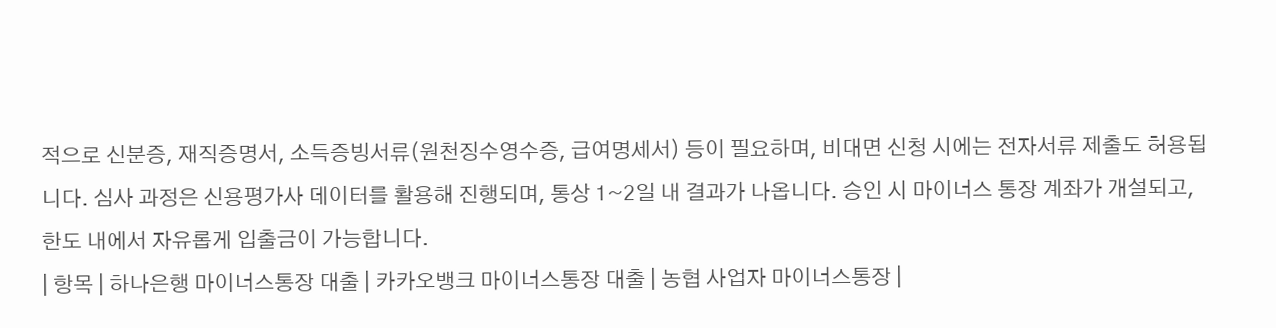적으로 신분증, 재직증명서, 소득증빙서류(원천징수영수증, 급여명세서) 등이 필요하며, 비대면 신청 시에는 전자서류 제출도 허용됩니다. 심사 과정은 신용평가사 데이터를 활용해 진행되며, 통상 1~2일 내 결과가 나옵니다. 승인 시 마이너스 통장 계좌가 개설되고, 한도 내에서 자유롭게 입출금이 가능합니다.
| 항목 | 하나은행 마이너스통장 대출 | 카카오뱅크 마이너스통장 대출 | 농협 사업자 마이너스통장 |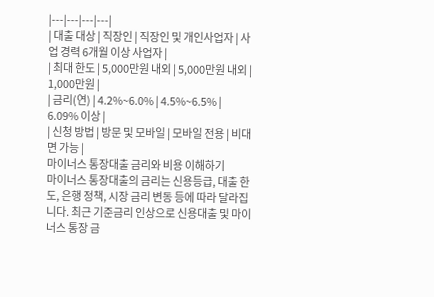|---|---|---|---|
| 대출 대상 | 직장인 | 직장인 및 개인사업자 | 사업 경력 6개월 이상 사업자 |
| 최대 한도 | 5,000만원 내외 | 5,000만원 내외 | 1,000만원 |
| 금리(연) | 4.2%~6.0% | 4.5%~6.5% | 6.09% 이상 |
| 신청 방법 | 방문 및 모바일 | 모바일 전용 | 비대면 가능 |
마이너스 통장대출 금리와 비용 이해하기
마이너스 통장대출의 금리는 신용등급, 대출 한도, 은행 정책, 시장 금리 변동 등에 따라 달라집니다. 최근 기준금리 인상으로 신용대출 및 마이너스 통장 금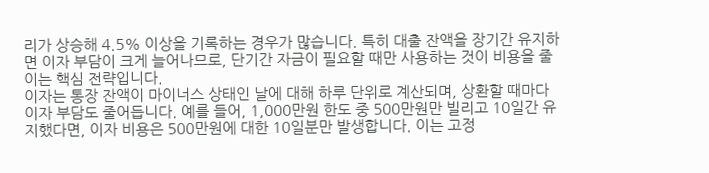리가 상승해 4.5% 이상을 기록하는 경우가 많습니다. 특히 대출 잔액을 장기간 유지하면 이자 부담이 크게 늘어나므로, 단기간 자금이 필요할 때만 사용하는 것이 비용을 줄이는 핵심 전략입니다.
이자는 통장 잔액이 마이너스 상태인 날에 대해 하루 단위로 계산되며, 상환할 때마다 이자 부담도 줄어듭니다. 예를 들어, 1,000만원 한도 중 500만원만 빌리고 10일간 유지했다면, 이자 비용은 500만원에 대한 10일분만 발생합니다. 이는 고정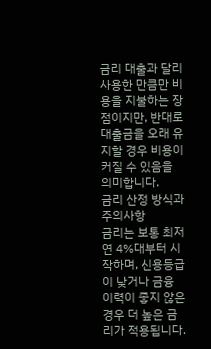금리 대출과 달리 사용한 만큼만 비용을 지불하는 장점이지만, 반대로 대출금을 오래 유지할 경우 비용이 커질 수 있음을 의미합니다.
금리 산정 방식과 주의사항
금리는 보통 최저 연 4%대부터 시작하며, 신용등급이 낮거나 금융 이력이 좋지 않은 경우 더 높은 금리가 적용됩니다.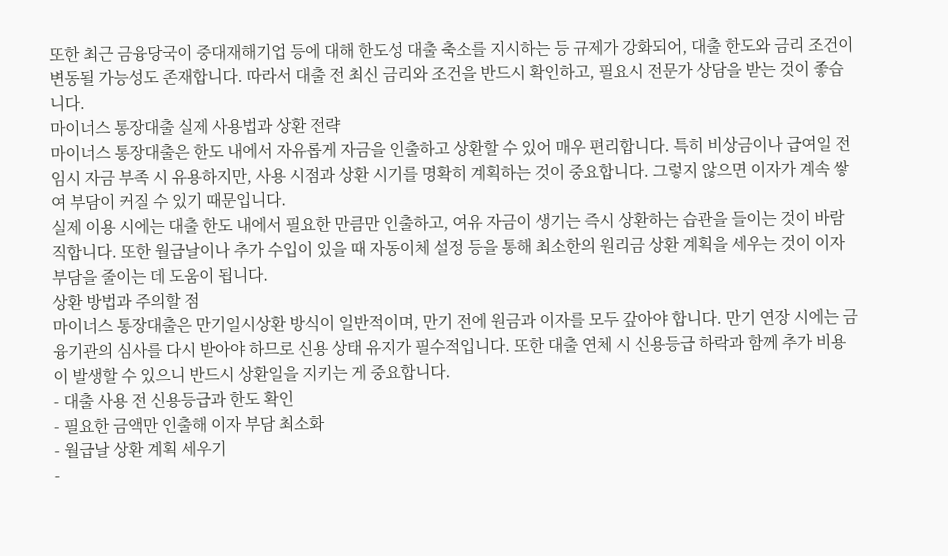또한 최근 금융당국이 중대재해기업 등에 대해 한도성 대출 축소를 지시하는 등 규제가 강화되어, 대출 한도와 금리 조건이 변동될 가능성도 존재합니다. 따라서 대출 전 최신 금리와 조건을 반드시 확인하고, 필요시 전문가 상담을 받는 것이 좋습니다.
마이너스 통장대출 실제 사용법과 상환 전략
마이너스 통장대출은 한도 내에서 자유롭게 자금을 인출하고 상환할 수 있어 매우 편리합니다. 특히 비상금이나 급여일 전 임시 자금 부족 시 유용하지만, 사용 시점과 상환 시기를 명확히 계획하는 것이 중요합니다. 그렇지 않으면 이자가 계속 쌓여 부담이 커질 수 있기 때문입니다.
실제 이용 시에는 대출 한도 내에서 필요한 만큼만 인출하고, 여유 자금이 생기는 즉시 상환하는 습관을 들이는 것이 바람직합니다. 또한 월급날이나 추가 수입이 있을 때 자동이체 설정 등을 통해 최소한의 원리금 상환 계획을 세우는 것이 이자 부담을 줄이는 데 도움이 됩니다.
상환 방법과 주의할 점
마이너스 통장대출은 만기일시상환 방식이 일반적이며, 만기 전에 원금과 이자를 모두 갚아야 합니다. 만기 연장 시에는 금융기관의 심사를 다시 받아야 하므로 신용 상태 유지가 필수적입니다. 또한 대출 연체 시 신용등급 하락과 함께 추가 비용이 발생할 수 있으니 반드시 상환일을 지키는 게 중요합니다.
- 대출 사용 전 신용등급과 한도 확인
- 필요한 금액만 인출해 이자 부담 최소화
- 월급날 상환 계획 세우기
-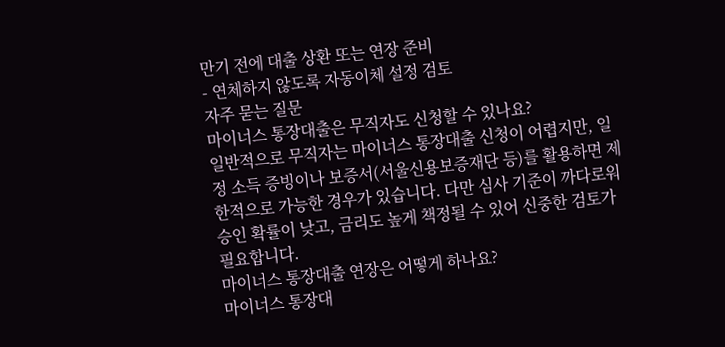만기 전에 대출 상환 또는 연장 준비
- 연체하지 않도록 자동이체 설정 검토
자주 묻는 질문
마이너스 통장대출은 무직자도 신청할 수 있나요?
일반적으로 무직자는 마이너스 통장대출 신청이 어렵지만, 일정 소득 증빙이나 보증서(서울신용보증재단 등)를 활용하면 제한적으로 가능한 경우가 있습니다. 다만 심사 기준이 까다로워 승인 확률이 낮고, 금리도 높게 책정될 수 있어 신중한 검토가 필요합니다.
마이너스 통장대출 연장은 어떻게 하나요?
마이너스 통장대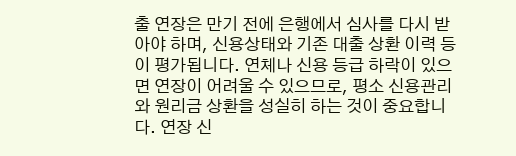출 연장은 만기 전에 은행에서 심사를 다시 받아야 하며, 신용상태와 기존 대출 상환 이력 등이 평가됩니다. 연체나 신용 등급 하락이 있으면 연장이 어려울 수 있으므로, 평소 신용관리와 원리금 상환을 성실히 하는 것이 중요합니다. 연장 신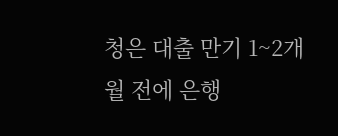청은 대출 만기 1~2개월 전에 은행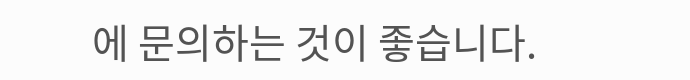에 문의하는 것이 좋습니다.